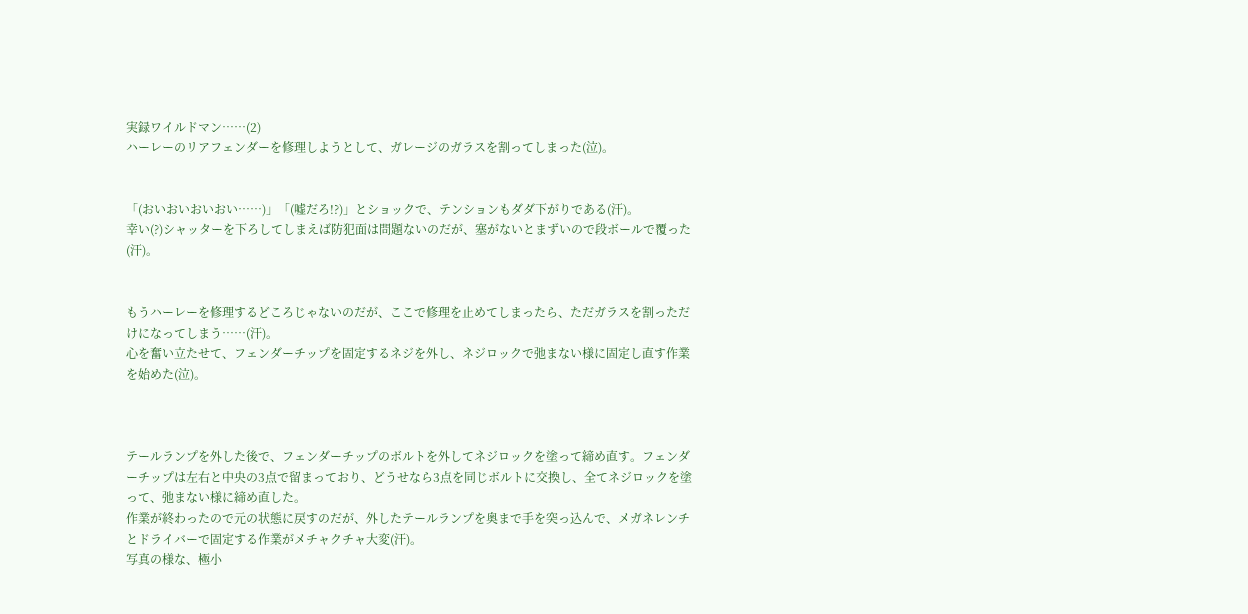実録ワイルドマン……(2)
ハーレーのリアフェンダーを修理しようとして、ガレージのガラスを割ってしまった(泣)。


「(おいおいおいおい……)」「(嘘だろ!?)」とショックで、テンションもダダ下がりである(汗)。
幸い(?)シャッターを下ろしてしまえば防犯面は問題ないのだが、塞がないとまずいので段ボールで覆った(汗)。


もうハーレーを修理するどころじゃないのだが、ここで修理を止めてしまったら、ただガラスを割っただけになってしまう……(汗)。
心を奮い立たせて、フェンダーチップを固定するネジを外し、ネジロックで弛まない様に固定し直す作業を始めた(泣)。



テールランプを外した後で、フェンダーチップのボルトを外してネジロックを塗って締め直す。フェンダーチップは左右と中央の3点で留まっており、どうせなら3点を同じボルトに交換し、全てネジロックを塗って、弛まない様に締め直した。
作業が終わったので元の状態に戻すのだが、外したテールランプを奥まで手を突っ込んで、メガネレンチとドライバーで固定する作業がメチャクチャ大変(汗)。
写真の様な、極小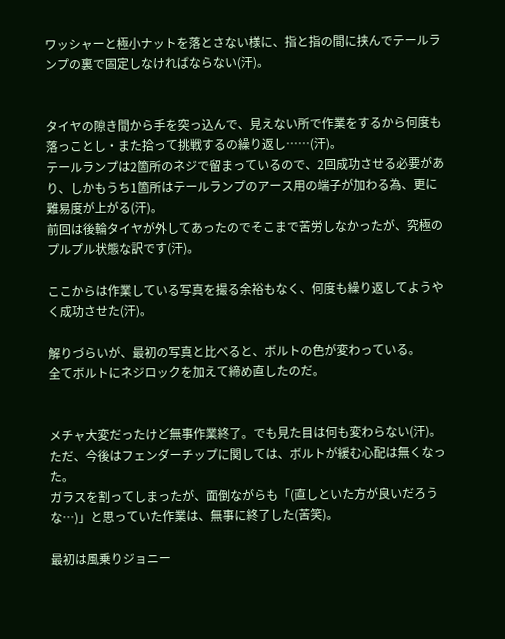ワッシャーと極小ナットを落とさない様に、指と指の間に挟んでテールランプの裏で固定しなければならない(汗)。


タイヤの隙き間から手を突っ込んで、見えない所で作業をするから何度も落っことし・また拾って挑戦するの繰り返し……(汗)。
テールランプは2箇所のネジで留まっているので、2回成功させる必要があり、しかもうち1箇所はテールランプのアース用の端子が加わる為、更に難易度が上がる(汗)。
前回は後輪タイヤが外してあったのでそこまで苦労しなかったが、究極のプルプル状態な訳です(汗)。

ここからは作業している写真を撮る余裕もなく、何度も繰り返してようやく成功させた(汗)。

解りづらいが、最初の写真と比べると、ボルトの色が変わっている。
全てボルトにネジロックを加えて締め直したのだ。


メチャ大変だったけど無事作業終了。でも見た目は何も変わらない(汗)。
ただ、今後はフェンダーチップに関しては、ボルトが緩む心配は無くなった。
ガラスを割ってしまったが、面倒ながらも「(直しといた方が良いだろうな…)」と思っていた作業は、無事に終了した(苦笑)。

最初は風乗りジョニー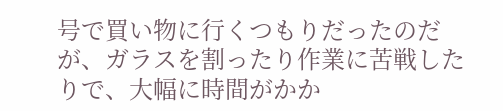号で買い物に行くつもりだったのだが、ガラスを割ったり作業に苦戦したりで、大幅に時間がかか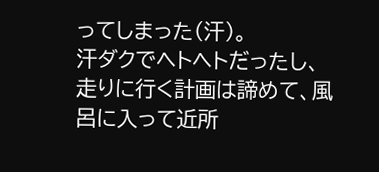ってしまった(汗)。
汗ダクでヘトヘトだったし、走りに行く計画は諦めて、風呂に入って近所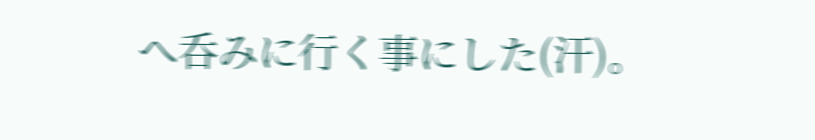へ呑みに行く事にした(汗)。